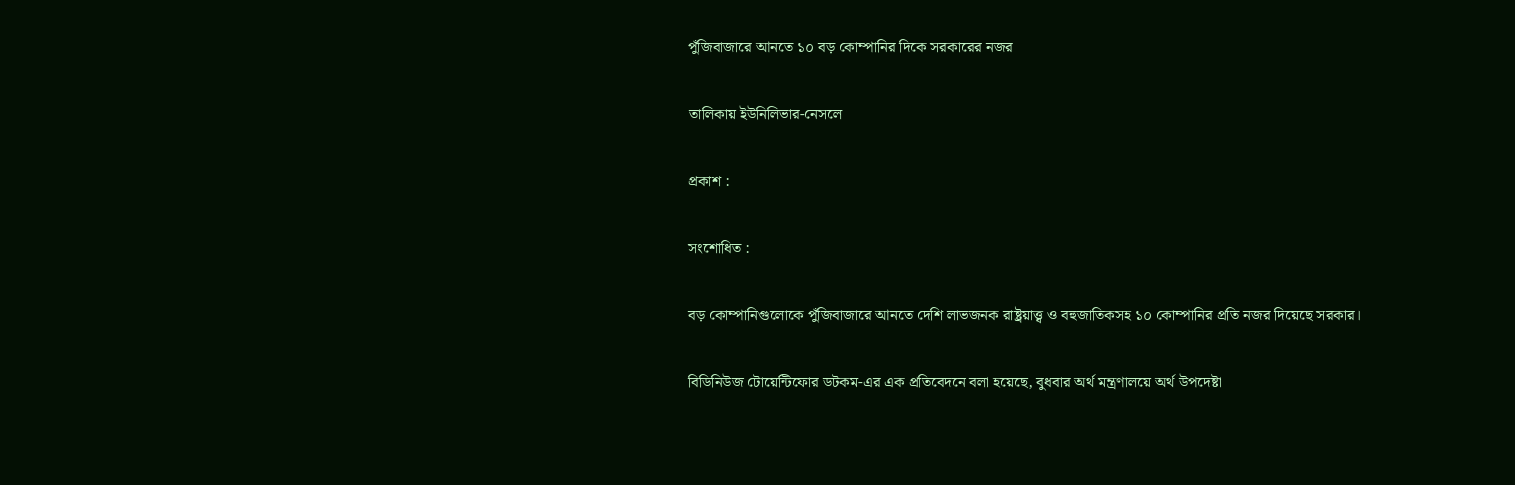পুঁজিবাজারে আনতে ১০ বড় কোম্পানির দিকে সরকারের নজর

তালিকায় ইউনিলিভার-নেসলে

প্রকাশ :

সংশোধিত :

বড় কোম্পানিগুলোকে পুঁজিবাজারে আনতে দেশি লাভজনক রাষ্ট্রয়াত্ত্ব ও বহুজাতিকসহ ১০ কোম্পানির প্রতি নজর দিয়েছে সরকার।

বিডিনিউজ টোয়েন্টিফোর ডটকম-এর এক প্রতিবেদনে বলা হয়েছে, বুধবার অর্থ মন্ত্রণালয়ে অর্থ উপদেষ্টা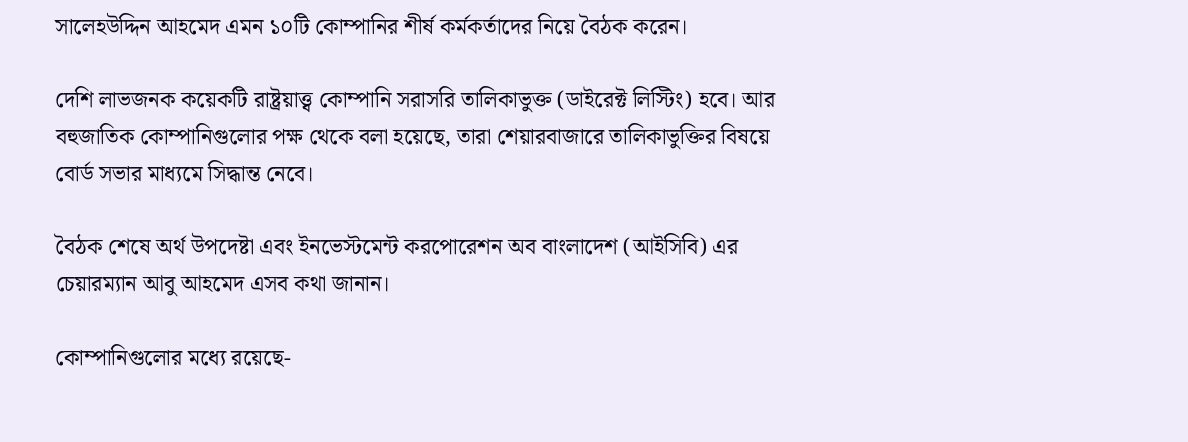সালেহউদ্দিন আহমেদ এমন ১০টি কোম্পানির শীর্ষ কর্মকর্তাদের নিয়ে বৈঠক করেন।

দেশি লাভজনক কয়েকটি রাষ্ট্রয়াত্ত্ব কোম্পানি সরাসরি তালিকাভুক্ত (ডাইরেক্ট লিস্টিং) হবে। আর বহুজাতিক কোম্পানিগুলোর পক্ষ থেকে বলা হয়েছে, তারা শেয়ারবাজারে তালিকাভুক্তির বিষয়ে বোর্ড সভার মাধ্যমে সিদ্ধান্ত নেবে।

বৈঠক শেষে অর্থ উপদেষ্টা এবং ইনভেস্টমেন্ট করপোরেশন অব বাংলাদেশ (আইসিবি) এর চেয়ারম্যান আবু আহমেদ এসব কথা জানান।

কোম্পানিগুলোর মধ্যে রয়েছে-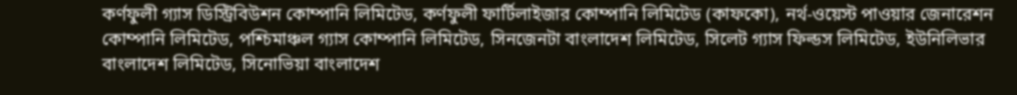কর্ণফুলী গ্যাস ডিস্ট্রিবিউশন কোম্পানি লিমিটেড, কর্ণফুলী ফার্টিলাইজার কোম্পানি লিমিটেড (কাফকো), নর্থ-ওয়েস্ট পাওয়ার জেনারেশন কোম্পানি লিমিটেড, পশ্চিমাঞ্চল গ্যাস কোম্পানি লিমিটেড, সিনজেনটা বাংলাদেশ লিমিটেড, সিলেট গ্যাস ফিল্ডস লিমিটেড, ইউনিলিভার বাংলাদেশ লিমিটেড, সিনোভিয়া বাংলাদেশ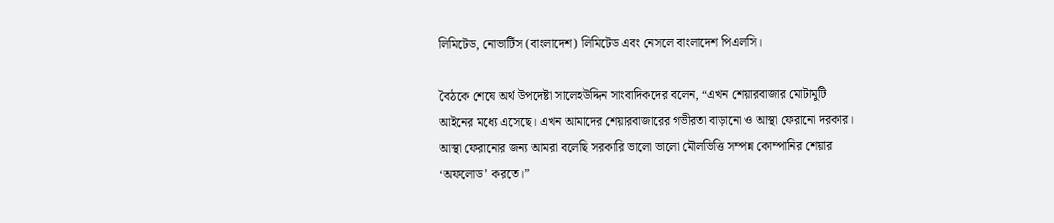লিমিটেড, নোভার্টিস (বাংলাদেশ) লিমিটেড এবং নেসলে বাংলাদেশ পিএলসি।

বৈঠকে শেষে অর্থ উপদেষ্টা সালেহউদ্দিন সাংবাদিকদের বলেন, “এখন শেয়ারবাজার মোটামুটি আইনের মধ্যে এসেছে। এখন আমাদের শেয়ারবাজারের গভীরতা বাড়ানো ও আস্থা ফেরানো দরকার। আস্থা ফেরানোর জন্য আমরা বলেছি সরকারি ভালো ভালো মৌলভিত্তি সম্পন্ন কোম্পানির শেয়ার ‘অফলোড’ করতে।”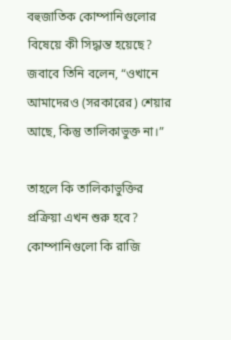বহুজাতিক কোম্পানিগুলোর বিষেয়ে কী সিদ্ধান্ত হয়েছে? জবাবে তিনি বলেন, “ওখানে আমাদেরও (সরকারের) শেয়ার আছে, কিন্তু তালিকাভুক্ত না।”

তাহলে কি তালিকাভুক্তির প্রক্রিয়া এখন শুরু হবে? কোম্পানিগুলো কি রাজি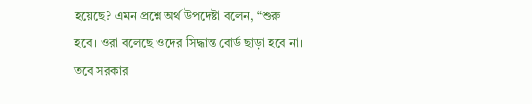হয়েছে? এমন প্রশ্নে অর্থ উপদেষ্টা বলেন, “শুরু হবে। ওরা বলেছে ওদের সিদ্ধান্ত বোর্ড ছাড়া হবে না। তবে সরকার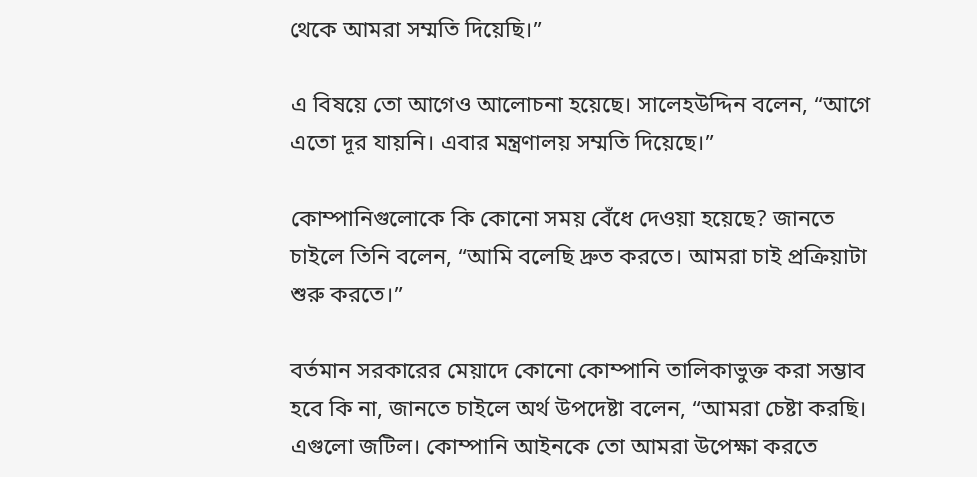থেকে আমরা সম্মতি দিয়েছি।”

এ বিষয়ে তো আগেও আলোচনা হয়েছে। সালেহউদ্দিন বলেন, “আগে এতো দূর যায়নি। এবার মন্ত্রণালয় সম্মতি দিয়েছে।”

কোম্পানিগুলোকে কি কোনো সময় বেঁধে দেওয়া হয়েছে? জানতে চাইলে তিনি বলেন, “আমি বলেছি দ্রুত করতে। আমরা চাই প্রক্রিয়াটা শুরু করতে।”

বর্তমান সরকারের মেয়াদে কোনো কোম্পানি তালিকাভুক্ত করা সম্ভাব হবে কি না, জানতে চাইলে অর্থ উপদেষ্টা বলেন, “আমরা চেষ্টা করছি। এগুলো জটিল। কোম্পানি আইনকে তো আমরা উপেক্ষা করতে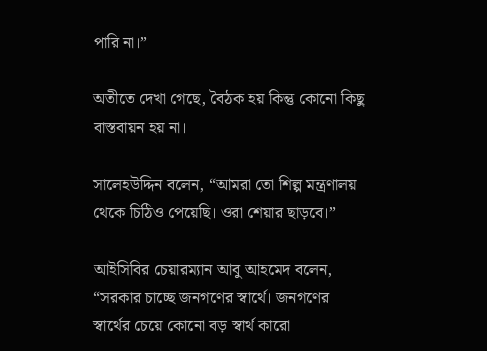পারি না।”

অতীতে দেখা গেছে, বৈঠক হয় কিন্তু কোনো কিছু বাস্তবায়ন হয় না।

সালেহউদ্দিন বলেন, “আমরা তো শিল্প মন্ত্রণালয় থেকে চিঠিও পেয়েছি। ওরা শেয়ার ছাড়বে।”

আইসিবির চেয়ারম্যান আবু আহমেদ বলেন, “সরকার চাচ্ছে জনগণের স্বার্থে। জনগণের স্বার্থের চেয়ে কোনো বড় স্বার্থ কারো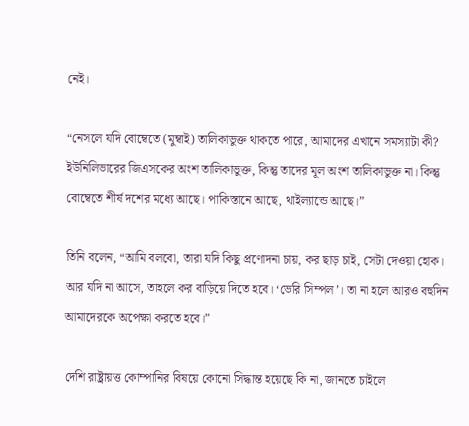নেই।

“নেসলে যদি বোম্বেতে (মুম্বাই) তালিকাভুক্ত থাকতে পারে, আমাদের এখানে সমস্যাটা কী? ইউনিলিভারের জিএসকের অংশ তালিকাভুক্ত, কিন্তু তাদের মূল অংশ তালিকাভুক্ত না। কিন্তু বোম্বেতে শীর্ষ দশের মধ্যে আছে। পাকিস্তানে আছে, থাইল্যান্ডে আছে।”

তিনি বলেন, “আমি বলবো, তারা যদি কিছু প্রণোদনা চায়, কর ছাড় চাই, সেটা দেওয়া হোক। আর যদি না আসে, তাহলে কর বাড়িয়ে দিতে হবে। ‘ভেরি সিম্পল’। তা না হলে আরও বহুদিন আমাদেরকে অপেক্ষা করতে হবে।”

দেশি রাষ্ট্রায়ত্ত কোম্পানির বিষয়ে কোনো সিদ্ধান্ত হয়েছে কি না, জানতে চাইলে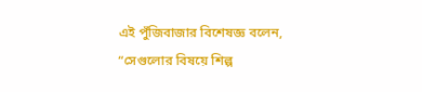এই পুঁজিবাজার বিশেষজ্ঞ বলেন, “সেগুলোর বিষয়ে শিল্প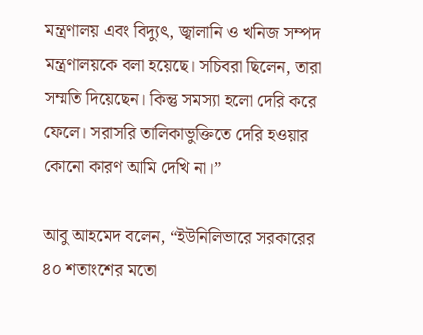মন্ত্রণালয় এবং বিদ্যুৎ, জ্বালানি ও খনিজ সম্পদ মন্ত্রণালয়কে বলা হয়েছে। সচিবরা ছিলেন, তারা সম্মতি দিয়েছেন। কিন্তু সমস্যা হলো দেরি করে ফেলে। সরাসরি তালিকাভুক্তিতে দেরি হওয়ার কোনো কারণ আমি দেখি না।”

আবু আহমেদ বলেন, “ইউনিলিভারে সরকারের ৪০ শতাংশের মতো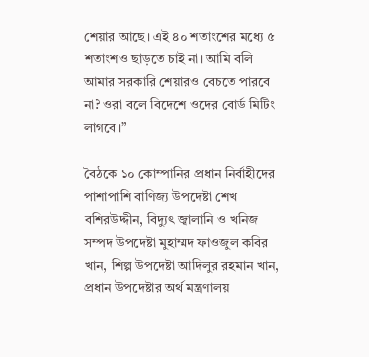শেয়ার আছে। এই ৪০ শতাংশের মধ্যে ৫ শতাংশও ছাড়তে চাই না। আমি বলি আমার সরকারি শেয়ারও বেচতে পারবে না? ওরা বলে বিদেশে ওদের বোর্ড মিটিং লাগবে।”

বৈঠকে ১০ কোম্পানির প্রধান নির্বাহীদের পাশাপাশি বাণিজ্য উপদেষ্টা শেখ বশিরউদ্দীন, বিদ্যুৎ জ্বালানি ও খনিজ সম্পদ উপদেষ্টা মুহাম্মদ ফাওজুল কবির খান, শিল্প উপদেষ্টা আদিলুর রহমান খান, প্রধান উপদেষ্টার অর্থ মন্ত্রণালয়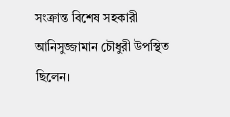সংক্রান্ত বিশেষ সহকারী আনিসুজ্জামান চৌধুরী উপস্থিত ছিলেন।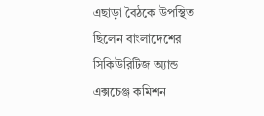এছাড়া বৈঠকে উপস্থিত ছিলেন বাংলাদেশের সিকিউরিটিজ অ্যান্ড এক্সচেঞ্জ কমিশন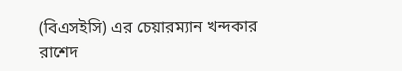(বিএসইসি) এর চেয়ারম্যান খন্দকার রাশেদ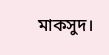মাকসুদ।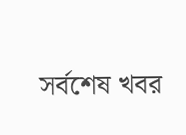সর্বশেষ খবর